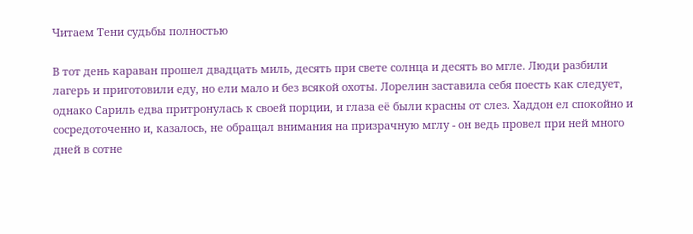Читаем Тени судьбы полностью

В тот день караван прошел двадцать миль, десять при свете солнца и десять во мгле. Люди разбили лагерь и приготовили еду, но ели мало и без всякой охоты. Лорелин заставила себя поесть как следует, однако Сариль едва притронулась к своей порции, и глаза её были красны от слез. Хаддон ел спокойно и сосредоточенно и, казалось, не обращал внимания на призрачную мглу - он ведь провел при ней много дней в сотне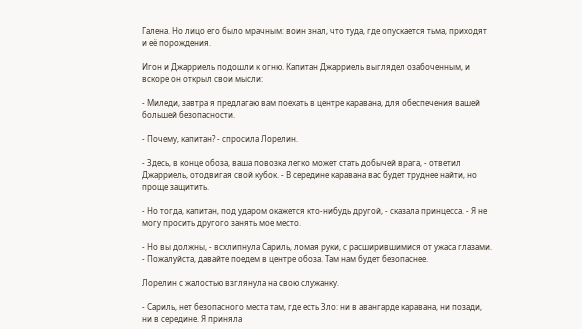Галена. Но лицо его было мрачным: воин знал, что туда, где опускается тьма, приходят и её порождения.

Игон и Джарриель подошли к огню. Капитан Джарриель выглядел озабоченным, и вскоре он открыл свои мысли:

- Миледи, завтра я предлагаю вам поехать в центре каравана, для обеспечения вашей большей безопасности.

- Почему, капитан? - спросила Лорелин.

- Здесь, в конце обоза, ваша повозка легко может стать добычей врага, - ответил Джарриель, отодвигая свой кубок. - В середине каравана вас будет труднее найти, но проще защитить.

- Но тогда, капитан, под ударом окажется кто-нибудь другой, - сказала принцесса. - Я не могу просить другого занять мое место.

- Но вы должны, - всхлипнула Сариль, ломая руки, с расширившимися от ужаса глазами. - Пожалуйста, давайте поедем в центре обоза. Там нам будет безопаснее.

Лорелин с жалостью взглянула на свою служанку.

- Сариль, нет безопасного места там, где есть Зло: ни в авангарде каравана, ни позади, ни в середине. Я приняла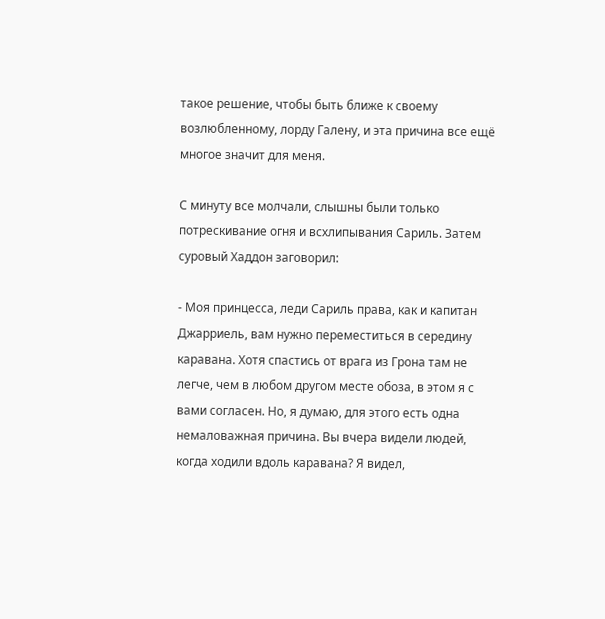такое решение, чтобы быть ближе к своему возлюбленному, лорду Галену, и эта причина все ещё многое значит для меня.

С минуту все молчали, слышны были только потрескивание огня и всхлипывания Сариль. Затем суровый Хаддон заговорил:

- Моя принцесса, леди Сариль права, как и капитан Джарриель, вам нужно переместиться в середину каравана. Хотя спастись от врага из Грона там не легче, чем в любом другом месте обоза, в этом я с вами согласен. Но, я думаю, для этого есть одна немаловажная причина. Вы вчера видели людей, когда ходили вдоль каравана? Я видел,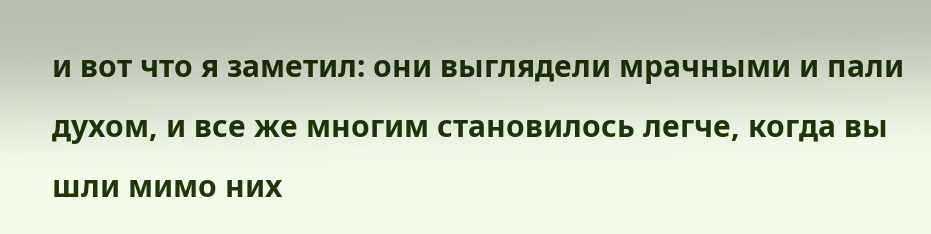и вот что я заметил: они выглядели мрачными и пали духом, и все же многим становилось легче, когда вы шли мимо них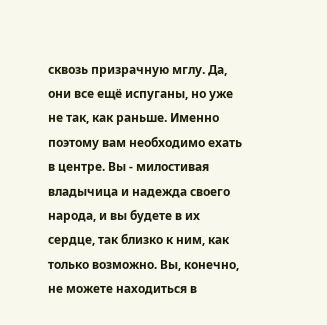сквозь призрачную мглу. Да, они все ещё испуганы, но уже не так, как раньше. Именно поэтому вам необходимо ехать в центре. Вы - милостивая владычица и надежда своего народа, и вы будете в их сердце, так близко к ним, как только возможно. Вы, конечно, не можете находиться в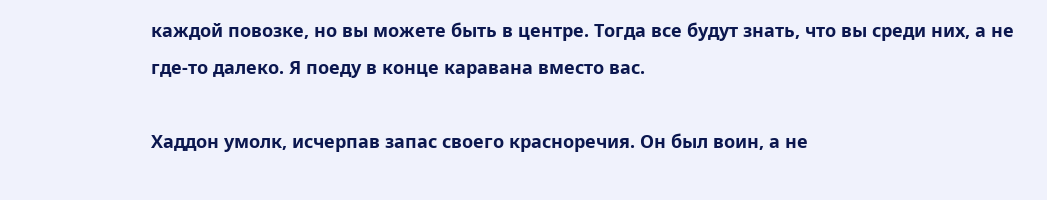каждой повозке, но вы можете быть в центре. Тогда все будут знать, что вы среди них, а не где-то далеко. Я поеду в конце каравана вместо вас.

Хаддон умолк, исчерпав запас своего красноречия. Он был воин, а не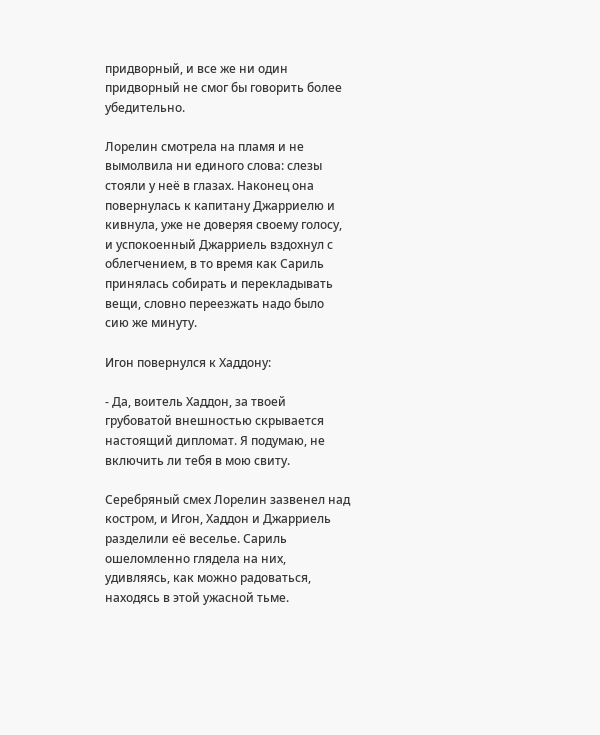придворный, и все же ни один придворный не смог бы говорить более убедительно.

Лорелин смотрела на пламя и не вымолвила ни единого слова: слезы стояли у неё в глазах. Наконец она повернулась к капитану Джарриелю и кивнула, уже не доверяя своему голосу, и успокоенный Джарриель вздохнул с облегчением, в то время как Сариль принялась собирать и перекладывать вещи, словно переезжать надо было сию же минуту.

Игон повернулся к Хаддону:

- Да, воитель Хаддон, за твоей грубоватой внешностью скрывается настоящий дипломат. Я подумаю, не включить ли тебя в мою свиту.

Серебряный смех Лорелин зазвенел над костром, и Игон, Хаддон и Джарриель разделили её веселье. Сариль ошеломленно глядела на них, удивляясь, как можно радоваться, находясь в этой ужасной тьме.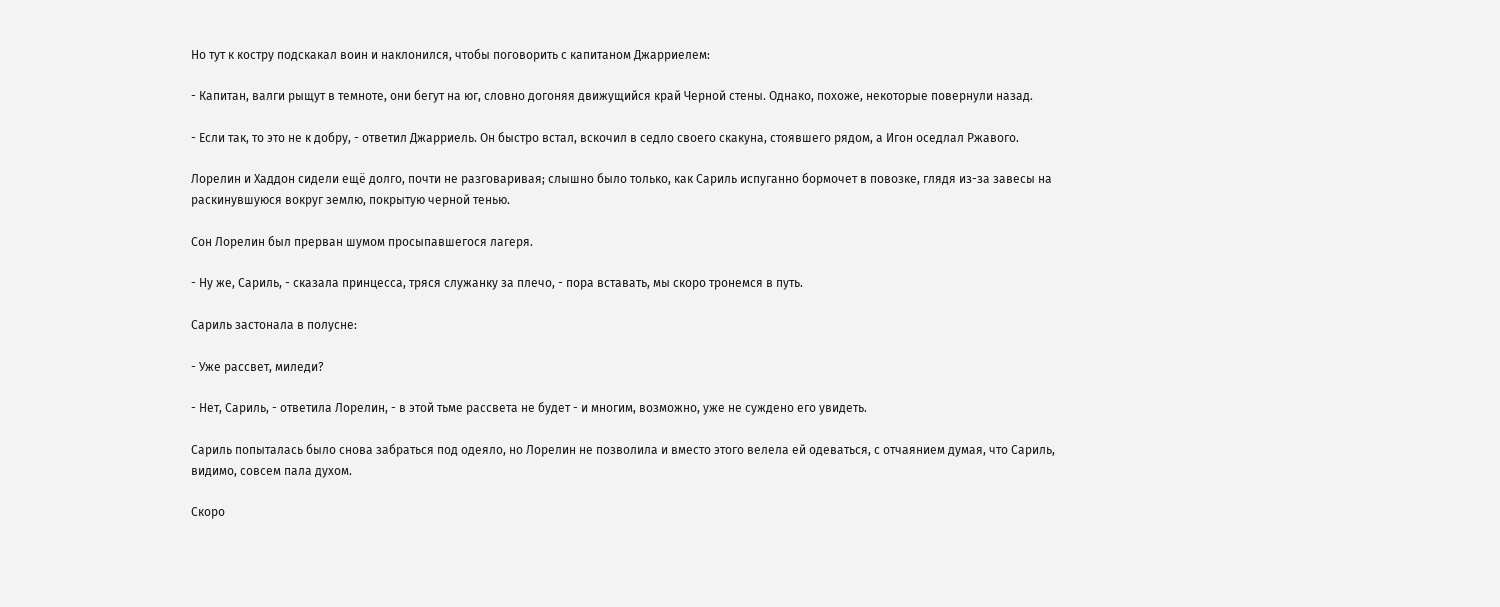Но тут к костру подскакал воин и наклонился, чтобы поговорить с капитаном Джарриелем:

- Капитан, валги рыщут в темноте, они бегут на юг, словно догоняя движущийся край Черной стены. Однако, похоже, некоторые повернули назад.

- Если так, то это не к добру, - ответил Джарриель. Он быстро встал, вскочил в седло своего скакуна, стоявшего рядом, а Игон оседлал Ржавого.

Лорелин и Хаддон сидели ещё долго, почти не разговаривая; слышно было только, как Сариль испуганно бормочет в повозке, глядя из-за завесы на раскинувшуюся вокруг землю, покрытую черной тенью.

Сон Лорелин был прерван шумом просыпавшегося лагеря.

- Ну же, Сариль, - сказала принцесса, тряся служанку за плечо, - пора вставать, мы скоро тронемся в путь.

Сариль застонала в полусне:

- Уже рассвет, миледи?

- Нет, Сариль, - ответила Лорелин, - в этой тьме рассвета не будет - и многим, возможно, уже не суждено его увидеть.

Сариль попыталась было снова забраться под одеяло, но Лорелин не позволила и вместо этого велела ей одеваться, с отчаянием думая, что Сариль, видимо, совсем пала духом.

Скоро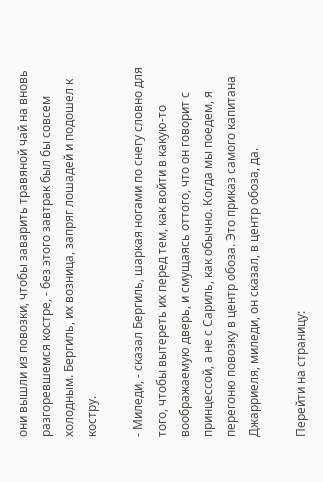они вышли из повозки, чтобы заварить травяной чай на вновь разгоревшемся костре, - без этого завтрак был бы совсем холодным. Бергиль, их возница, запряг лошадей и подошел к костру.

- Миледи, - сказал Бергиль, шаркая ногами по снегу словно для того, чтобы вытереть их перед тем, как войти в какую-то воображаемую дверь, и смущаясь оттого, что он говорит с принцессой, а не с Сариль, как обычно. Когда мы поедем, я перегоню повозку в центр обоза. Это приказ самого капитана Джарриеля, миледи, он сказал, в центр обоза, да.

Перейти на страницу: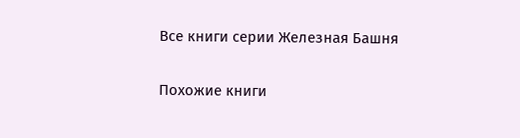Все книги серии Железная Башня

Похожие книги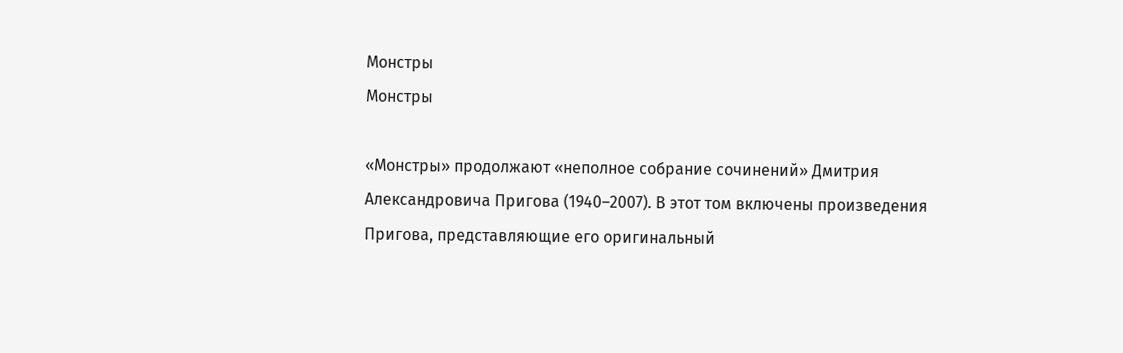Монстры
Монстры

«Монстры» продолжают «неполное собрание сочинений» Дмитрия Александровича Пригова (1940–2007). В этот том включены произведения Пригова, представляющие его оригинальный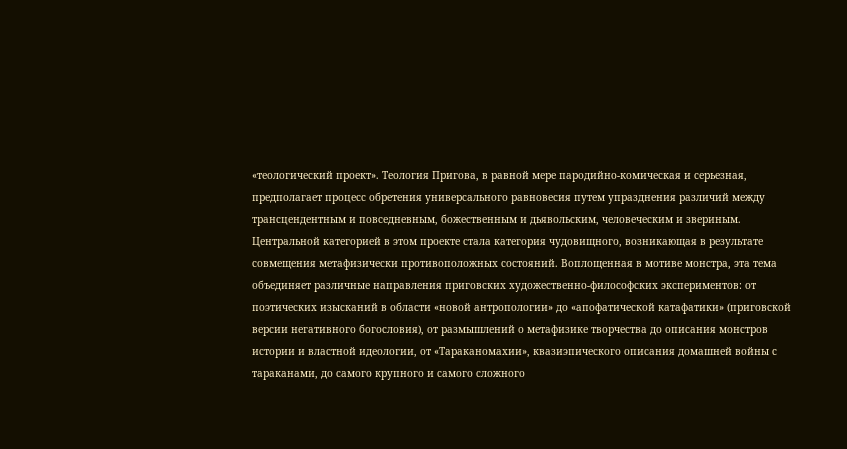«теологический проект». Теология Пригова, в равной мере пародийно-комическая и серьезная, предполагает процесс обретения универсального равновесия путем упразднения различий между трансцендентным и повседневным, божественным и дьявольским, человеческим и звериным. Центральной категорией в этом проекте стала категория чудовищного, возникающая в результате совмещения метафизически противоположных состояний. Воплощенная в мотиве монстра, эта тема объединяет различные направления приговских художественно-философских экспериментов: от поэтических изысканий в области «новой антропологии» до «апофатической катафатики» (приговской версии негативного богословия), от размышлений о метафизике творчества до описания монстров истории и властной идеологии, от «Тараканомахии», квазиэпического описания домашней войны с тараканами, до самого крупного и самого сложного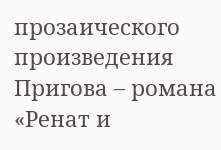прозаического произведения Пригова – романа «Ренат и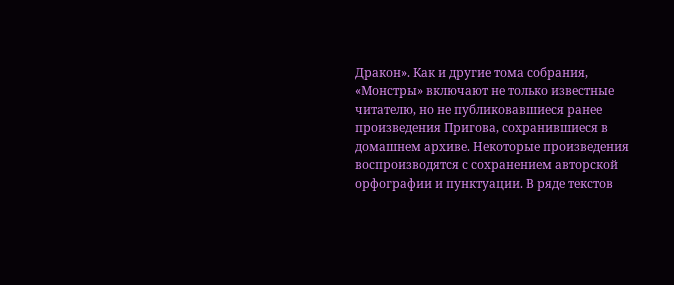Дракон». Как и другие тома собрания, «Монстры» включают не только известные читателю, но не публиковавшиеся ранее произведения Пригова, сохранившиеся в домашнем архиве. Некоторые произведения воспроизводятся с сохранением авторской орфографии и пунктуации. В ряде текстов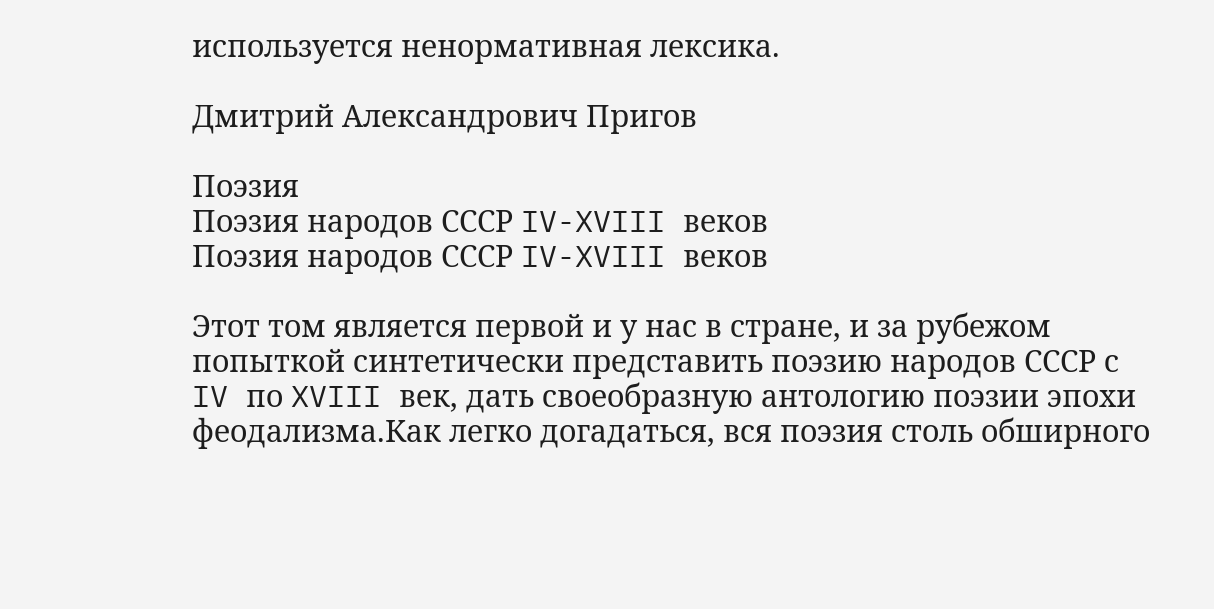используется ненормативная лексика.

Дмитрий Александрович Пригов

Поэзия
Поэзия народов СССР IV-XVIII веков
Поэзия народов СССР IV-XVIII веков

Этот том является первой и у нас в стране, и за рубежом попыткой синтетически представить поэзию народов СССР с IV по XVIII век, дать своеобразную антологию поэзии эпохи феодализма.Как легко догадаться, вся поэзия столь обширного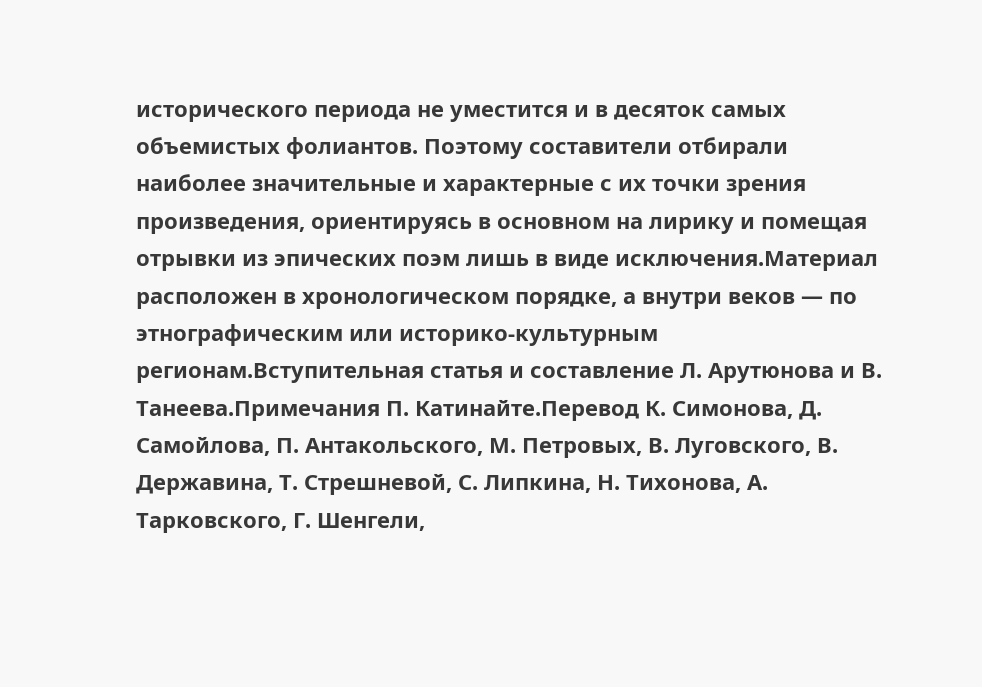исторического периода не уместится и в десяток самых объемистых фолиантов. Поэтому составители отбирали наиболее значительные и характерные с их точки зрения произведения, ориентируясь в основном на лирику и помещая отрывки из эпических поэм лишь в виде исключения.Материал расположен в хронологическом порядке, а внутри веков — по этнографическим или историко-культурным регионам.Вступительная статья и составление Л. Арутюнова и В. Танеева.Примечания П. Катинайте.Перевод К. Симонова, Д. Самойлова, П. Антакольского, М. Петровых, В. Луговского, В. Державина, Т. Стрешневой, С. Липкина, Н. Тихонова, А. Тарковского, Г. Шенгели,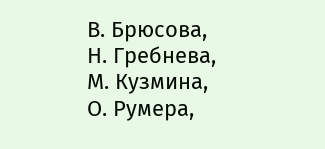В. Брюсова, Н. Гребнева, М. Кузмина, О. Румера,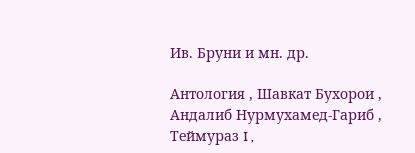Ив. Бруни и мн. др.

Антология , Шавкат Бухорои , Андалиб Нурмухамед-Гариб , Теймураз I ,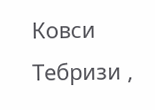Ковси Тебризи ,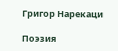Григор Нарекаци

Поэзия